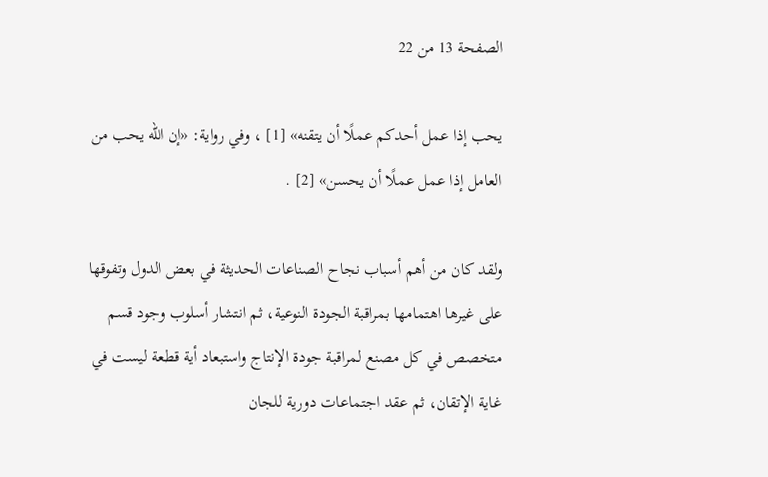الصفحة 13 من 22

يحب إذا عمل أحدكم عملًا أن يتقنه» [1] ، وفي رواية: «إن الله يحب من العامل إذا عمل عملًا أن يحسن» [2] .

ولقد كان من أهم أسباب نجاح الصناعات الحديثة في بعض الدول وتفوقها على غيرها اهتمامها بمراقبة الجودة النوعية، ثم انتشار أسلوب وجود قسم متخصص في كل مصنع لمراقبة جودة الإنتاج واستبعاد أية قطعة ليست في غاية الإتقان، ثم عقد اجتماعات دورية للجان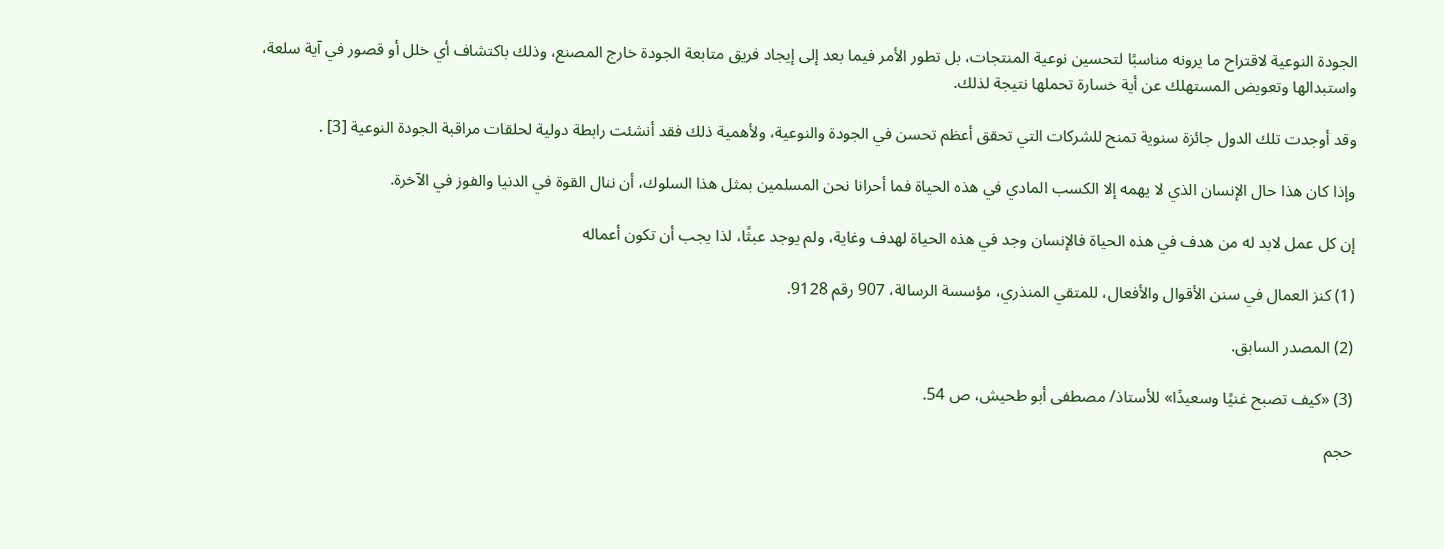الجودة النوعية لاقتراح ما يرونه مناسبًا لتحسين نوعية المنتجات، بل تطور الأمر فيما بعد إلى إيجاد فريق متابعة الجودة خارج المصنع، وذلك باكتشاف أي خلل أو قصور في آية سلعة، واستبدالها وتعويض المستهلك عن أية خسارة تحملها نتيجة لذلك.

وقد أوجدت تلك الدول جائزة سنوية تمنح للشركات التي تحقق أعظم تحسن في الجودة والنوعية، ولأهمية ذلك فقد أنشئت رابطة دولية لحلقات مراقبة الجودة النوعية [3] .

وإذا كان هذا حال الإنسان الذي لا يهمه إلا الكسب المادي في هذه الحياة فما أحرانا نحن المسلمين بمثل هذا السلوك، أن ننال القوة في الدنيا والفوز في الآخرة.

إن كل عمل لابد له من هدف في هذه الحياة فالإنسان وجد في هذه الحياة لهدف وغاية، ولم يوجد عبثًا، لذا يجب أن تكون أعماله

(1) كنز العمال في سنن الأقوال والأفعال، للمتقي المنذري، مؤسسة الرسالة، 907 رقم 9128.

(2) المصدر السابق.

(3) «كيف تصبح غنيًا وسعيدًا» للأستاذ/ مصطفى أبو طحيش، ص 54.

حجم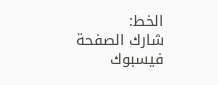الخط:
شارك الصفحة
فيسبوك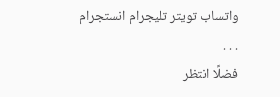واتساب تويتر تليجرام انستجرام
. . .
فضلًا انتظر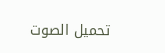تحميل الصوت